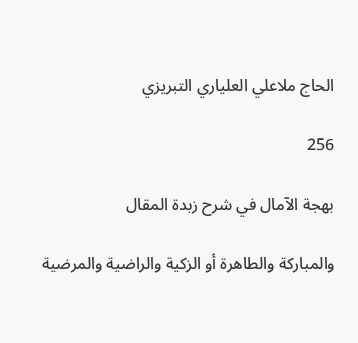الحاج ملاعلي العلياري التبريزي

256

بهجة الآمال في شرح زبدة المقال

والمباركة والطاهرة أو الزكية والراضية والمرضية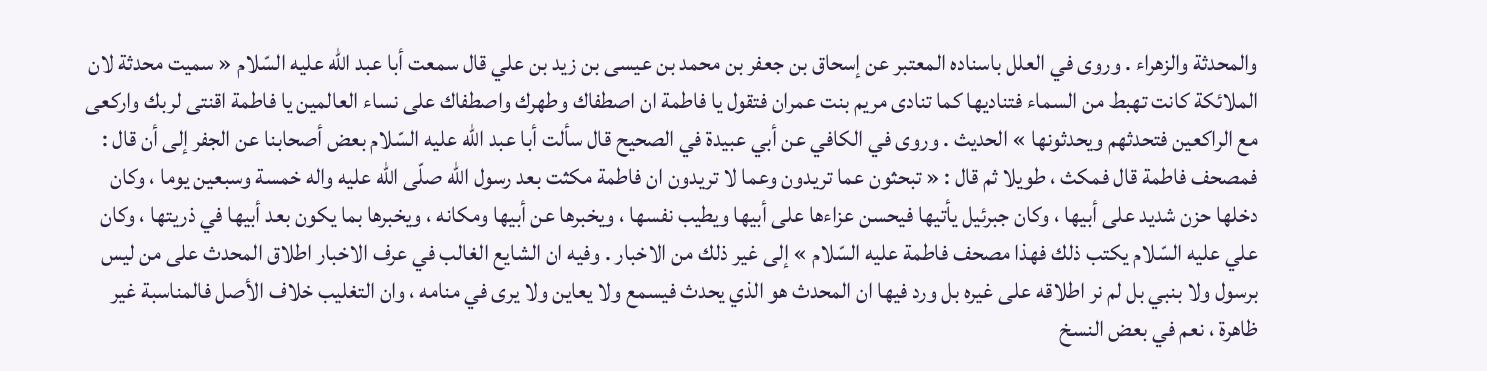والمحدثة والزهراء . وروى في العلل باسناده المعتبر عن إسحاق بن جعفر بن محمد بن عيسى بن زيد بن علي قال سمعت أبا عبد اللّه عليه السّلام « سميت محدثة لان الملائكة كانت تهبط من السماء فتناديها كما تنادى مريم بنت عمران فتقول يا فاطمة ان اصطفاك وطهرك واصطفاك على نساء العالمين يا فاطمة اقنتى لربك واركعى مع الراكعين فتحدثهم ويحدثونها » الحديث . وروى في الكافي عن أبي عبيدة في الصحيح قال سألت أبا عبد اللّه عليه السّلام بعض أصحابنا عن الجفر إلى أن قال : فمصحف فاطمة قال فمكث ، طويلا ثم قال : « تبحثون عما تريدون وعما لا تريدون ان فاطمة مكثت بعد رسول اللّه صلّى اللّه عليه واله خمسة وسبعين يوما ، وكان دخلها حزن شديد على أبيها ، وكان جبرئيل يأتيها فيحسن عزاءها على أبيها ويطيب نفسها ، ويخبرها عن أبيها ومكانه ، ويخبرها بما يكون بعد أبيها في ذريتها ، وكان علي عليه السّلام يكتب ذلك فهذا مصحف فاطمة عليه السّلام » إلى غير ذلك من الاخبار . وفيه ان الشايع الغالب في عرف الاخبار اطلاق المحدث على من ليس برسول ولا بنبي بل لم نر اطلاقه على غيره بل ورد فيها ان المحدث هو الذي يحدث فيسمع ولا يعاين ولا يرى في منامه ، وان التغليب خلاف الأصل فالمناسبة غير ظاهرة ، نعم في بعض النسخ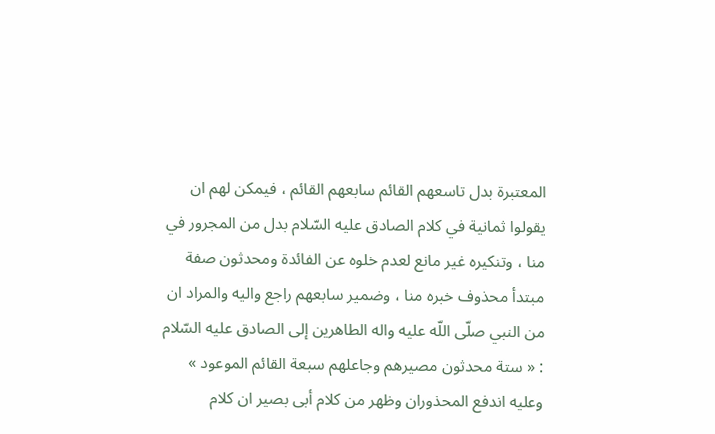المعتبرة بدل تاسعهم القائم سابعهم القائم ، فيمكن لهم ان يقولوا ثمانية في كلام الصادق عليه السّلام بدل من المجرور في منا ، وتنكيره غير مانع لعدم خلوه عن الفائدة ومحدثون صفة مبتدأ محذوف خبره منا ، وضمير سابعهم راجع واليه والمراد ان من النبي صلّى اللّه عليه واله الطاهرين إلى الصادق عليه السّلام : « ستة محدثون مصيرهم وجاعلهم سبعة القائم الموعود » وعليه اندفع المحذوران وظهر من كلام أبى بصير ان كلام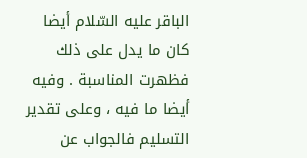الباقر عليه السّلام أيضا كان ما يدل على ذلك فظهرت المناسبة . وفيه أيضا ما فيه ، وعلى تقدير التسليم فالجواب عن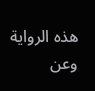هذه الرواية وعن